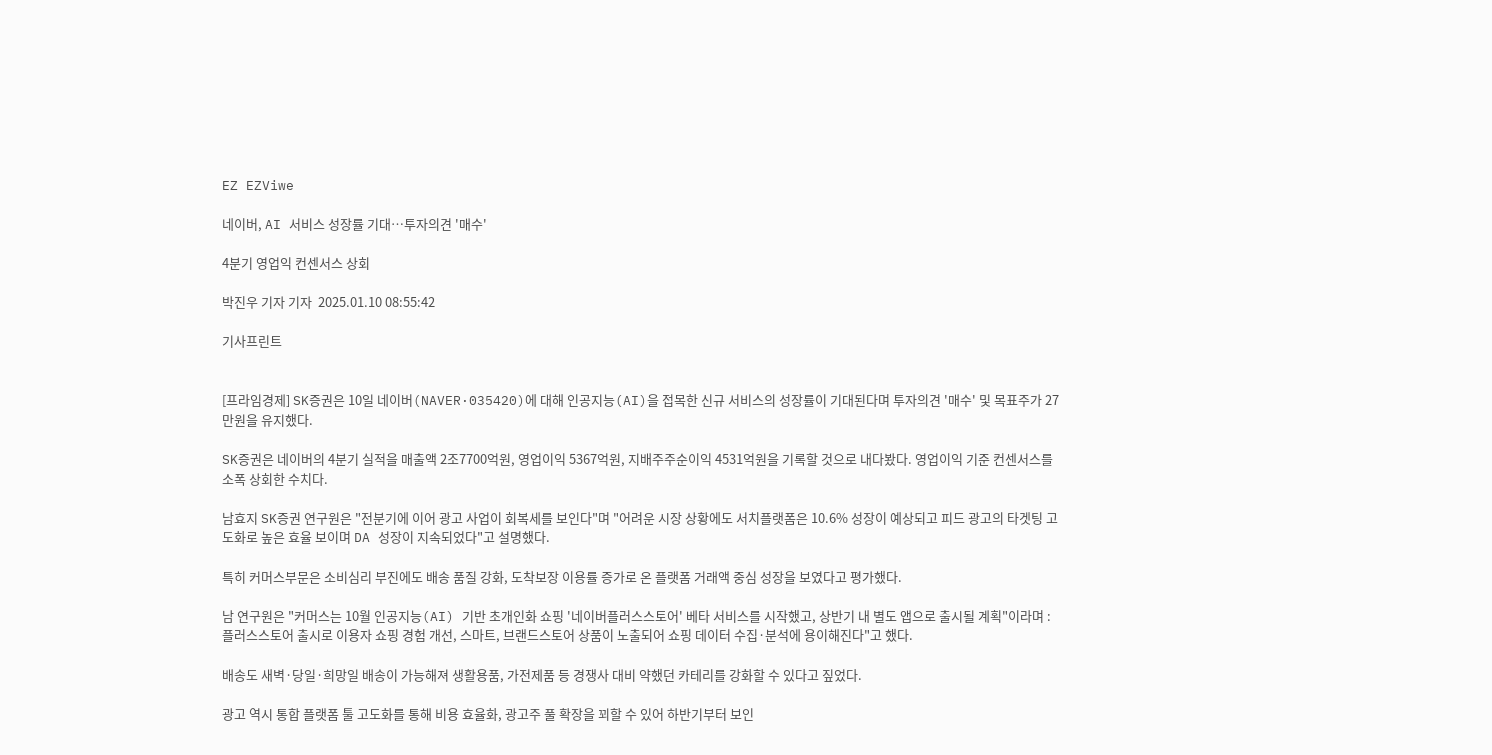EZ EZViwe

네이버, AI 서비스 성장률 기대…투자의견 '매수'

4분기 영업익 컨센서스 상회

박진우 기자 기자  2025.01.10 08:55:42

기사프린트


[프라임경제] SK증권은 10일 네이버(NAVER·035420)에 대해 인공지능(AI)을 접목한 신규 서비스의 성장률이 기대된다며 투자의견 '매수' 및 목표주가 27만원을 유지했다.

SK증권은 네이버의 4분기 실적을 매출액 2조7700억원, 영업이익 5367억원, 지배주주순이익 4531억원을 기록할 것으로 내다봤다. 영업이익 기준 컨센서스를 소폭 상회한 수치다.

남효지 SK증권 연구원은 "전분기에 이어 광고 사업이 회복세를 보인다"며 "어려운 시장 상황에도 서치플랫폼은 10.6% 성장이 예상되고 피드 광고의 타겟팅 고도화로 높은 효율 보이며 DA 성장이 지속되었다"고 설명했다.

특히 커머스부문은 소비심리 부진에도 배송 품질 강화, 도착보장 이용률 증가로 온 플랫폼 거래액 중심 성장을 보였다고 평가했다.

남 연구원은 "커머스는 10월 인공지능(AI) 기반 초개인화 쇼핑 '네이버플러스스토어' 베타 서비스를 시작했고, 상반기 내 별도 앱으로 출시될 계획"이라며 :플러스스토어 출시로 이용자 쇼핑 경험 개선, 스마트, 브랜드스토어 상품이 노출되어 쇼핑 데이터 수집·분석에 용이해진다"고 했다.

배송도 새벽·당일·희망일 배송이 가능해져 생활용품, 가전제품 등 경쟁사 대비 약했던 카테리를 강화할 수 있다고 짚었다.

광고 역시 통합 플랫폼 툴 고도화를 통해 비용 효율화, 광고주 풀 확장을 꾀할 수 있어 하반기부터 보인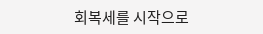회복세를 시작으로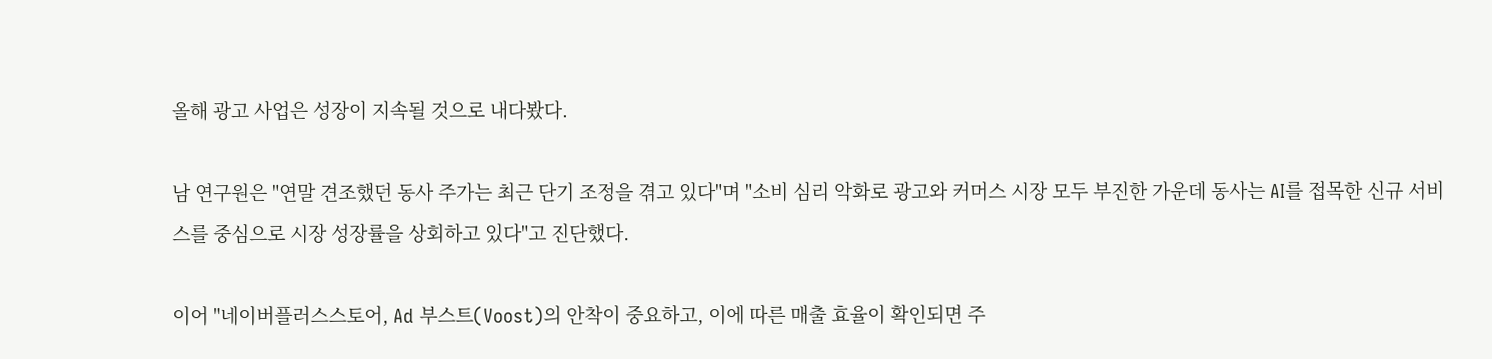올해 광고 사업은 성장이 지속될 것으로 내다봤다.

남 연구원은 "연말 견조했던 동사 주가는 최근 단기 조정을 겪고 있다"며 "소비 심리 악화로 광고와 커머스 시장 모두 부진한 가운데 동사는 AI를 접목한 신규 서비스를 중심으로 시장 성장률을 상회하고 있다"고 진단했다.

이어 "네이버플러스스토어, Ad 부스트(Voost)의 안착이 중요하고, 이에 따른 매출 효율이 확인되면 주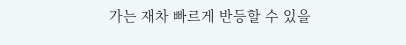가는 재차 빠르게 반등할 수 있을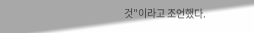것"이라고 조언했다.